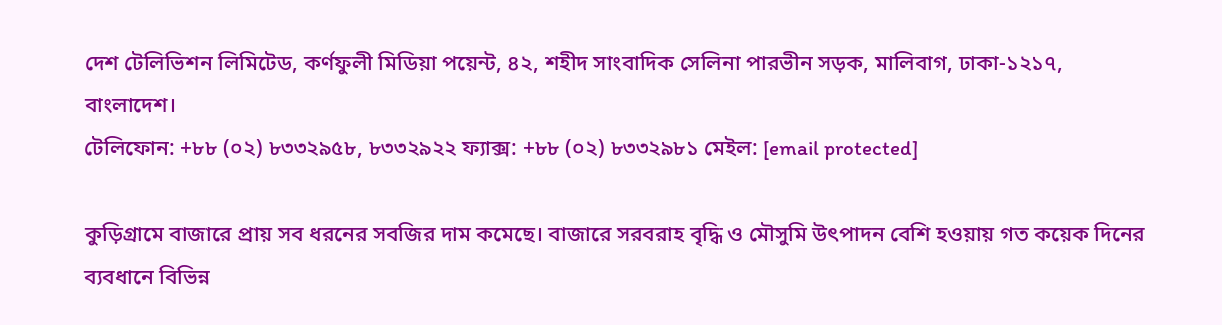দেশ টেলিভিশন লিমিটেড, কর্ণফুলী মিডিয়া পয়েন্ট, ৪২, শহীদ সাংবাদিক সেলিনা পারভীন সড়ক, মালিবাগ, ঢাকা-১২১৭, বাংলাদেশ।
টেলিফোন: +৮৮ (০২) ৮৩৩২৯৫৮, ৮৩৩২৯২২ ফ্যাক্স: +৮৮ (০২) ৮৩৩২৯৮১ মেইল: [email protected]

কুড়িগ্রামে বাজারে প্রায় সব ধরনের সবজির দাম কমেছে। বাজারে সরবরাহ বৃদ্ধি ও মৌসুমি উৎপাদন বেশি হওয়ায় গত কয়েক দিনের ব্যবধানে বিভিন্ন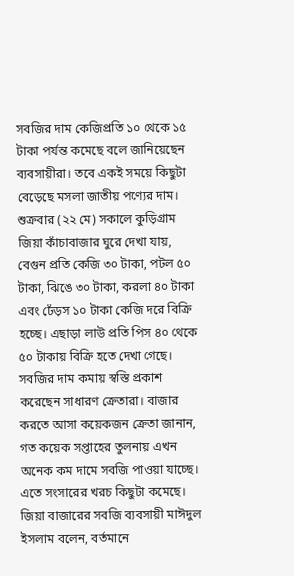সবজির দাম কেজিপ্রতি ১০ থেকে ১৫ টাকা পর্যন্ত কমেছে বলে জানিয়েছেন ব্যবসায়ীরা। তবে একই সময়ে কিছুটা বেড়েছে মসলা জাতীয় পণ্যের দাম।
শুক্রবার (২২ মে) সকালে কুড়িগ্রাম জিয়া কাঁচাবাজার ঘুরে দেখা যায়, বেগুন প্রতি কেজি ৩০ টাকা, পটল ৫০ টাকা, ঝিঙে ৩০ টাকা, করলা ৪০ টাকা এবং ঢেঁড়স ১০ টাকা কেজি দরে বিক্রি হচ্ছে। এছাড়া লাউ প্রতি পিস ৪০ থেকে ৫০ টাকায় বিক্রি হতে দেখা গেছে।
সবজির দাম কমায় স্বস্তি প্রকাশ করেছেন সাধারণ ক্রেতারা। বাজার করতে আসা কয়েকজন ক্রেতা জানান, গত কয়েক সপ্তাহের তুলনায় এখন অনেক কম দামে সবজি পাওয়া যাচ্ছে। এতে সংসারের খরচ কিছুটা কমেছে।
জিয়া বাজারের সবজি ব্যবসায়ী মাঈদুল ইসলাম বলেন, বর্তমানে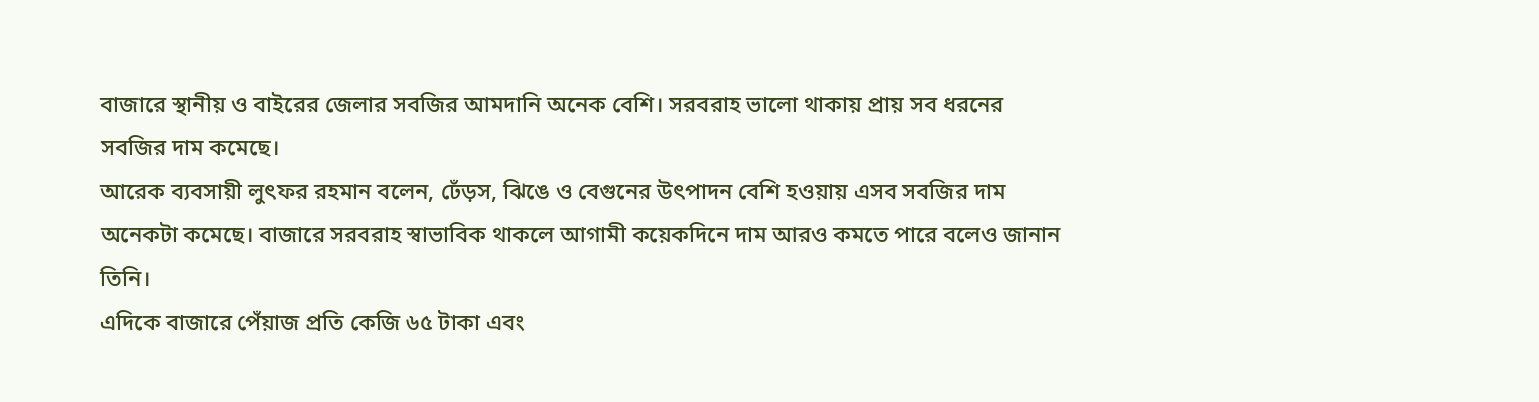বাজারে স্থানীয় ও বাইরের জেলার সবজির আমদানি অনেক বেশি। সরবরাহ ভালো থাকায় প্রায় সব ধরনের সবজির দাম কমেছে।
আরেক ব্যবসায়ী লুৎফর রহমান বলেন, ঢেঁড়স, ঝিঙে ও বেগুনের উৎপাদন বেশি হওয়ায় এসব সবজির দাম অনেকটা কমেছে। বাজারে সরবরাহ স্বাভাবিক থাকলে আগামী কয়েকদিনে দাম আরও কমতে পারে বলেও জানান তিনি।
এদিকে বাজারে পেঁয়াজ প্রতি কেজি ৬৫ টাকা এবং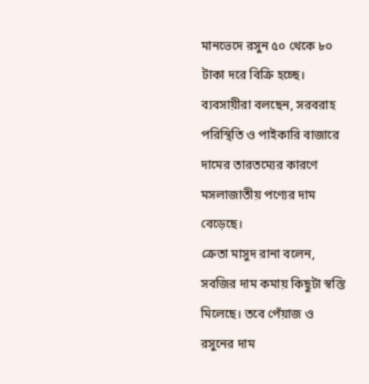মানভেদে রসুন ৫০ থেকে ৮০ টাকা দরে বিক্রি হচ্ছে। ব্যবসায়ীরা বলছেন, সরবরাহ পরিস্থিতি ও পাইকারি বাজারে দামের তারতম্যের কারণে মসলাজাতীয় পণ্যের দাম বেড়েছে।
ক্রেতা মাসুদ রানা বলেন, সবজির দাম কমায় কিছুটা স্বস্তি মিলেছে। তবে পেঁয়াজ ও রসুনের দাম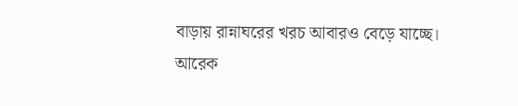বাড়ায় রান্নাঘরের খরচ আবারও বেড়ে যাচ্ছে।
আরেক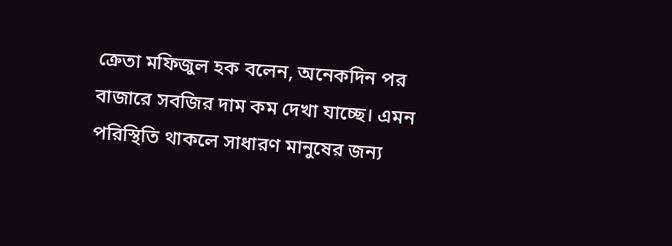ক্রেতা মফিজুল হক বলেন, অনেকদিন পর বাজারে সবজির দাম কম দেখা যাচ্ছে। এমন পরিস্থিতি থাকলে সাধারণ মানুষের জন্য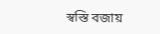স্বস্তি বজায়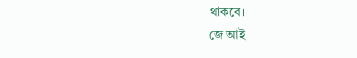থাকবে।
জে আই